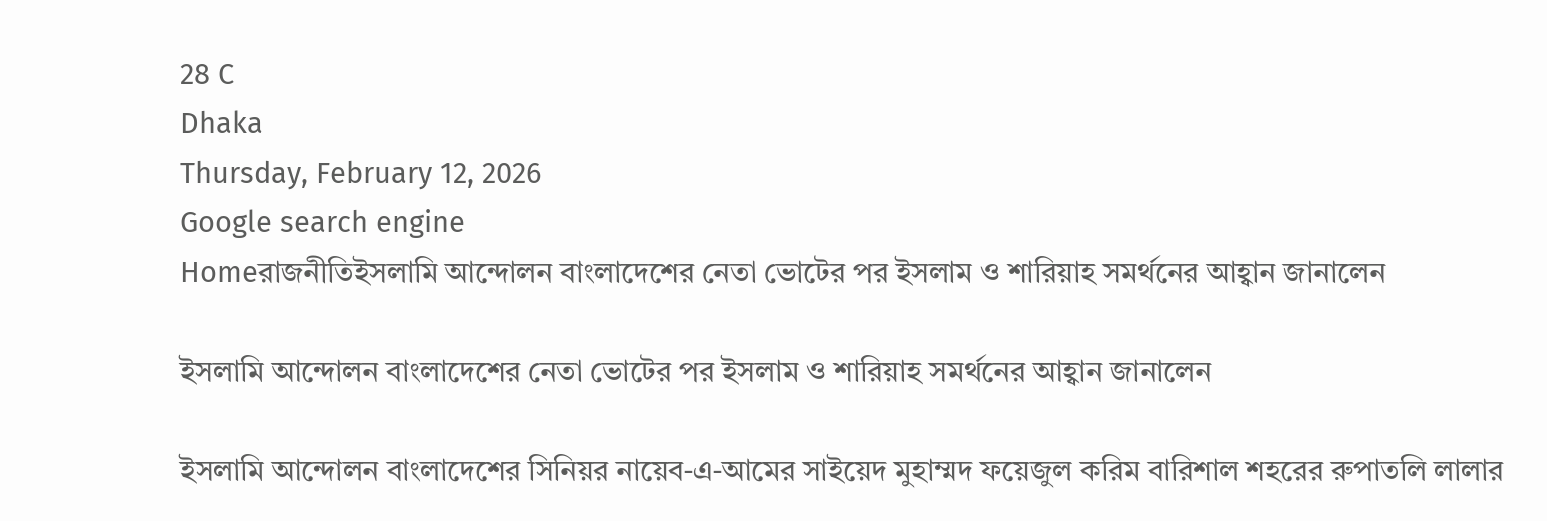28 C
Dhaka
Thursday, February 12, 2026
Google search engine
Homeরাজনীতিইসলামি আন্দোলন বাংলাদেশের নেতা ভোটের পর ইসলাম ও শারিয়াহ সমর্থনের আহ্বান জানালেন

ইসলামি আন্দোলন বাংলাদেশের নেতা ভোটের পর ইসলাম ও শারিয়াহ সমর্থনের আহ্বান জানালেন

ইসলামি আন্দোলন বাংলাদেশের সিনিয়র নায়েব‑এ‑আমের সাইয়েদ মুহাম্মদ ফয়েজুল করিম বারিশাল শহরের রুপাতলি লালার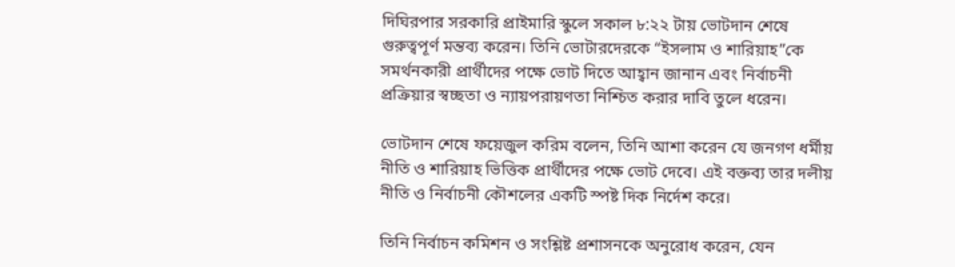দিঘিরপার সরকারি প্রাইমারি স্কুলে সকাল ৮:২২ টায় ভোটদান শেষে গুরুত্বপূর্ণ মন্তব্য করেন। তিনি ভোটারদেরকে “ইসলাম ও শারিয়াহ”কে সমর্থনকারী প্রার্থীদের পক্ষে ভোট দিতে আহ্বান জানান এবং নির্বাচনী প্রক্রিয়ার স্বচ্ছতা ও ন্যায়পরায়ণতা নিশ্চিত করার দাবি তুলে ধরেন।

ভোটদান শেষে ফয়েজুল করিম বলেন, তিনি আশা করেন যে জনগণ ধর্মীয় নীতি ও শারিয়াহ ভিত্তিক প্রার্থীদের পক্ষে ভোট দেবে। এই বক্তব্য তার দলীয় নীতি ও নির্বাচনী কৌশলের একটি স্পষ্ট দিক নির্দেশ করে।

তিনি নির্বাচন কমিশন ও সংশ্লিষ্ট প্রশাসনকে অনুরোধ করেন, যেন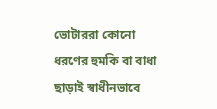ভোটাররা কোনো ধরণের হুমকি বা বাধা ছাড়াই স্বাধীনভাবে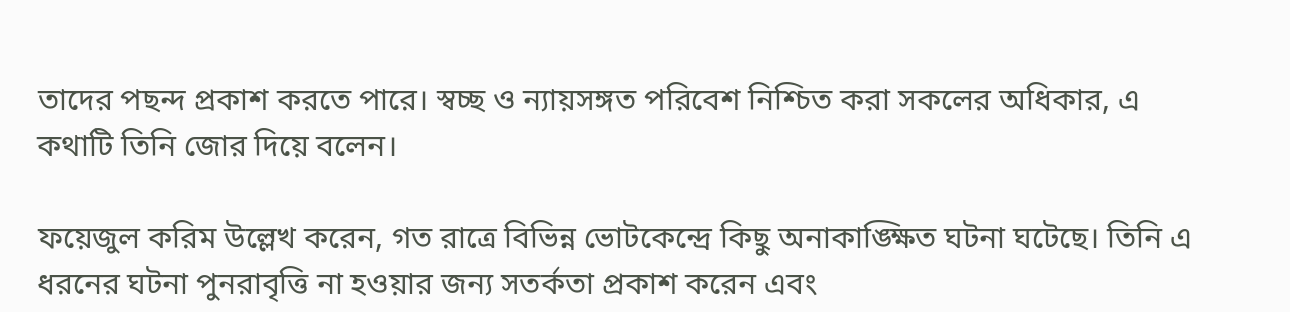তাদের পছন্দ প্রকাশ করতে পারে। স্বচ্ছ ও ন্যায়সঙ্গত পরিবেশ নিশ্চিত করা সকলের অধিকার, এ কথাটি তিনি জোর দিয়ে বলেন।

ফয়েজুল করিম উল্লেখ করেন, গত রাত্রে বিভিন্ন ভোটকেন্দ্রে কিছু অনাকাঙ্ক্ষিত ঘটনা ঘটেছে। তিনি এ ধরনের ঘটনা পুনরাবৃত্তি না হওয়ার জন্য সতর্কতা প্রকাশ করেন এবং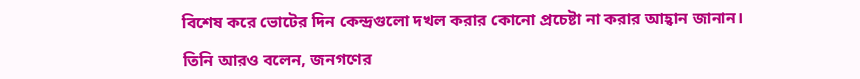বিশেষ করে ভোটের দিন কেন্দ্রগুলো দখল করার কোনো প্রচেষ্টা না করার আহ্বান জানান।

তিনি আরও বলেন, জনগণের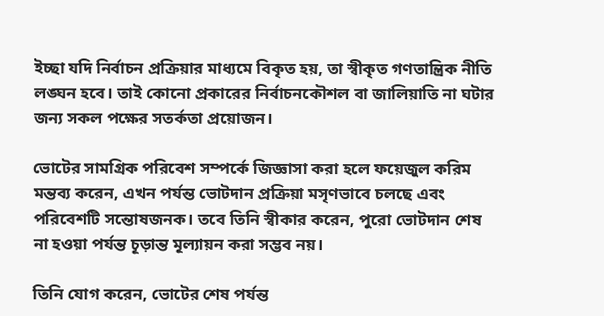ইচ্ছা যদি নির্বাচন প্রক্রিয়ার মাধ্যমে বিকৃত হয়, তা স্বীকৃত গণতান্ত্রিক নীতি লঙ্ঘন হবে। তাই কোনো প্রকারের নির্বাচনকৌশল বা জালিয়াতি না ঘটার জন্য সকল পক্ষের সতর্কতা প্রয়োজন।

ভোটের সামগ্রিক পরিবেশ সম্পর্কে জিজ্ঞাসা করা হলে ফয়েজুল করিম মন্তব্য করেন, এখন পর্যন্ত ভোটদান প্রক্রিয়া মসৃণভাবে চলছে এবং পরিবেশটি সন্তোষজনক। তবে তিনি স্বীকার করেন, পুরো ভোটদান শেষ না হওয়া পর্যন্ত চূড়ান্ত মূল্যায়ন করা সম্ভব নয়।

তিনি যোগ করেন, ভোটের শেষ পর্যন্ত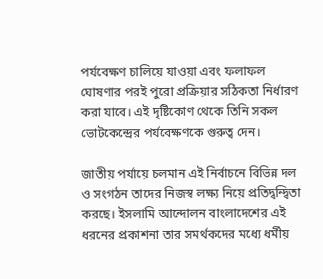পর্যবেক্ষণ চালিয়ে যাওয়া এবং ফলাফল ঘোষণার পরই পুরো প্রক্রিয়ার সঠিকতা নির্ধারণ করা যাবে। এই দৃষ্টিকোণ থেকে তিনি সকল ভোটকেন্দ্রের পর্যবেক্ষণকে গুরুত্ব দেন।

জাতীয় পর্যায়ে চলমান এই নির্বাচনে বিভিন্ন দল ও সংগঠন তাদের নিজস্ব লক্ষ্য নিয়ে প্রতিদ্বন্দ্বিতা করছে। ইসলামি আন্দোলন বাংলাদেশের এই ধরনের প্রকাশনা তার সমর্থকদের মধ্যে ধর্মীয়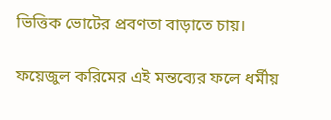ভিত্তিক ভোটের প্রবণতা বাড়াতে চায়।

ফয়েজুল করিমের এই মন্তব্যের ফলে ধর্মীয়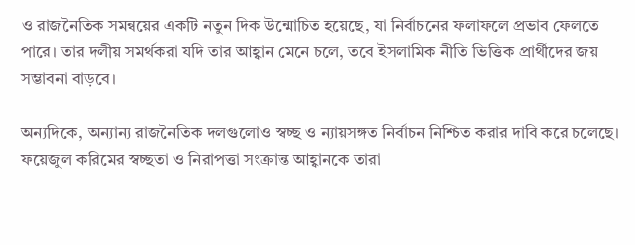ও রাজনৈতিক সমন্বয়ের একটি নতুন দিক উন্মোচিত হয়েছে, যা নির্বাচনের ফলাফলে প্রভাব ফেলতে পারে। তার দলীয় সমর্থকরা যদি তার আহ্বান মেনে চলে, তবে ইসলামিক নীতি ভিত্তিক প্রার্থীদের জয় সম্ভাবনা বাড়বে।

অন্যদিকে, অন্যান্য রাজনৈতিক দলগুলোও স্বচ্ছ ও ন্যায়সঙ্গত নির্বাচন নিশ্চিত করার দাবি করে চলেছে। ফয়েজুল করিমের স্বচ্ছতা ও নিরাপত্তা সংক্রান্ত আহ্বানকে তারা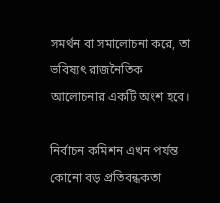সমর্থন বা সমালোচনা করে, তা ভবিষ্যৎ রাজনৈতিক আলোচনার একটি অংশ হবে।

নির্বাচন কমিশন এখন পর্যন্ত কোনো বড় প্রতিবন্ধকতা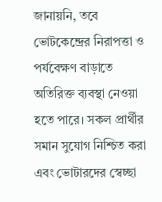জানায়নি, তবে ভোটকেন্দ্রের নিরাপত্তা ও পর্যবেক্ষণ বাড়াতে অতিরিক্ত ব্যবস্থা নেওয়া হতে পারে। সকল প্রার্থীর সমান সুযোগ নিশ্চিত করা এবং ভোটারদের স্বেচ্ছা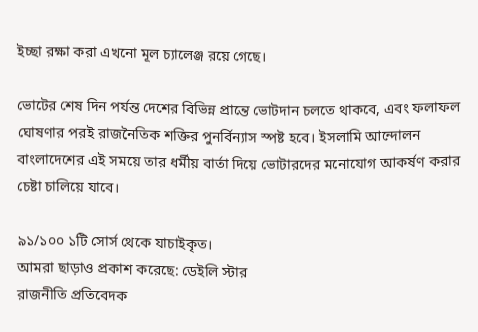ইচ্ছা রক্ষা করা এখনো মূল চ্যালেঞ্জ রয়ে গেছে।

ভোটের শেষ দিন পর্যন্ত দেশের বিভিন্ন প্রান্তে ভোটদান চলতে থাকবে, এবং ফলাফল ঘোষণার পরই রাজনৈতিক শক্তির পুনর্বিন্যাস স্পষ্ট হবে। ইসলামি আন্দোলন বাংলাদেশের এই সময়ে তার ধর্মীয় বার্তা দিয়ে ভোটারদের মনোযোগ আকর্ষণ করার চেষ্টা চালিয়ে যাবে।

৯১/১০০ ১টি সোর্স থেকে যাচাইকৃত।
আমরা ছাড়াও প্রকাশ করেছে: ডেইলি স্টার
রাজনীতি প্রতিবেদক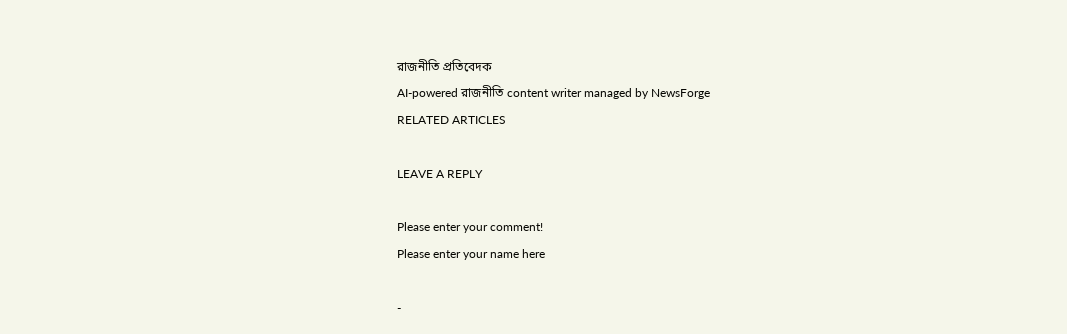রাজনীতি প্রতিবেদক
AI-powered রাজনীতি content writer managed by NewsForge
RELATED ARTICLES

LEAVE A REPLY

Please enter your comment!
Please enter your name here

-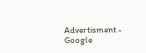Advertisment -
Google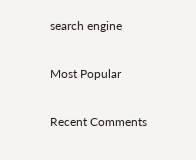search engine

Most Popular

Recent Comments